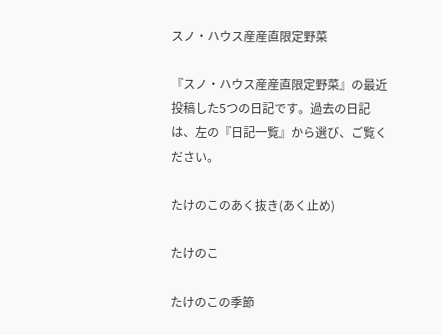スノ・ハウス産産直限定野菜

『スノ・ハウス産産直限定野菜』の最近投稿した5つの日記です。過去の日記は、左の『日記一覧』から選び、ご覧ください。

たけのこのあく抜き(あく止め)

たけのこ

たけのこの季節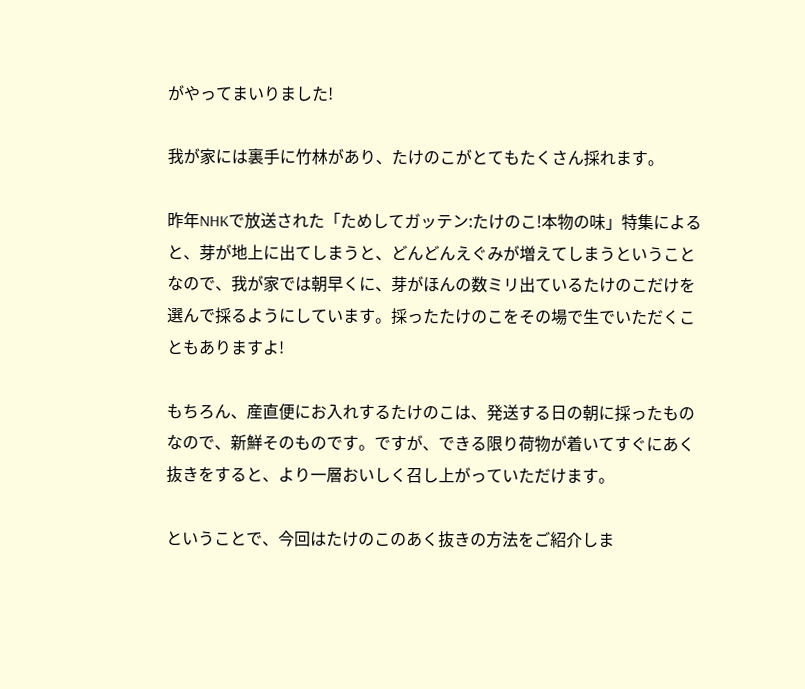がやってまいりました!

我が家には裏手に竹林があり、たけのこがとてもたくさん採れます。

昨年NHKで放送された「ためしてガッテン:たけのこ!本物の味」特集によると、芽が地上に出てしまうと、どんどんえぐみが増えてしまうということなので、我が家では朝早くに、芽がほんの数ミリ出ているたけのこだけを選んで採るようにしています。採ったたけのこをその場で生でいただくこともありますよ!

もちろん、産直便にお入れするたけのこは、発送する日の朝に採ったものなので、新鮮そのものです。ですが、できる限り荷物が着いてすぐにあく抜きをすると、より一層おいしく召し上がっていただけます。

ということで、今回はたけのこのあく抜きの方法をご紹介しま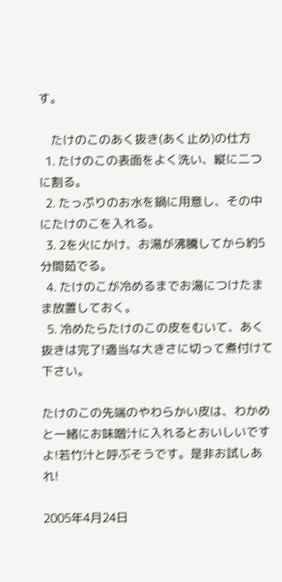す。

    たけのこのあく抜き(あく止め)の仕方
  1. たけのこの表面をよく洗い、縦に二つに割る。
  2. たっぷりのお水を鍋に用意し、その中にたけのこを入れる。
  3. 2を火にかけ、お湯が沸騰してから約5分間茹でる。
  4. たけのこが冷めるまでお湯につけたまま放置しておく。
  5. 冷めたらたけのこの皮をむいて、あく抜きは完了!適当な大きさに切って煮付けて下さい。

たけのこの先端のやわらかい皮は、わかめと一緒にお味噌汁に入れるとおいしいですよ!若竹汁と呼ぶそうです。是非お試しあれ!

2005年4月24日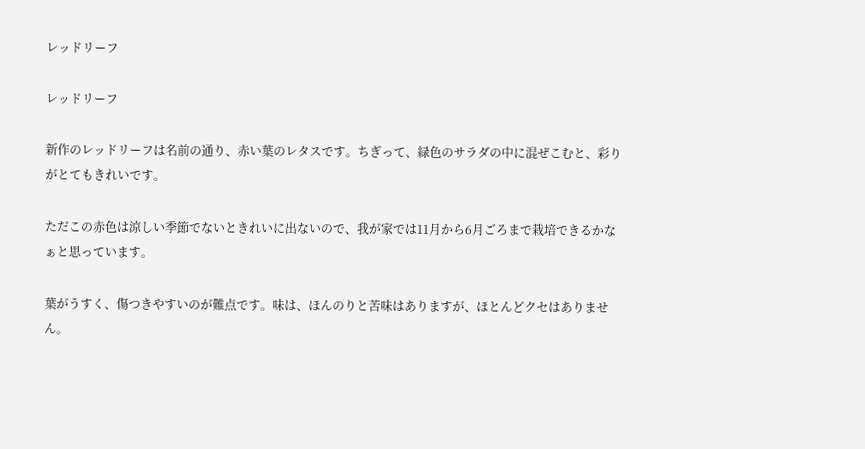レッドリーフ

レッドリーフ

新作のレッドリーフは名前の通り、赤い葉のレタスです。ちぎって、緑色のサラダの中に混ぜこむと、彩りがとてもきれいです。

ただこの赤色は涼しい季節でないときれいに出ないので、我が家では11月から6月ごろまで栽培できるかなぁと思っています。

葉がうすく、傷つきやすいのが難点です。味は、ほんのりと苦味はありますが、ほとんどクセはありません。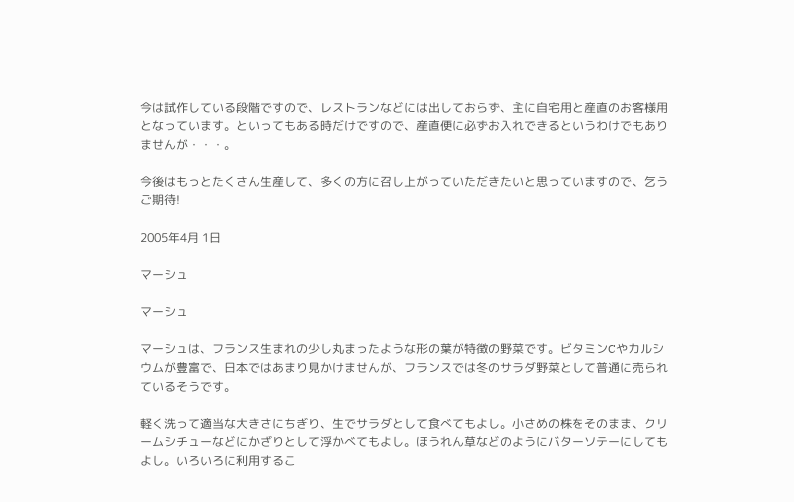今は試作している段階ですので、レストランなどには出しておらず、主に自宅用と産直のお客様用となっています。といってもある時だけですので、産直便に必ずお入れできるというわけでもありませんが・・・。

今後はもっとたくさん生産して、多くの方に召し上がっていただきたいと思っていますので、乞うご期待!

2005年4月 1日

マーシュ

マーシュ

マーシュは、フランス生まれの少し丸まったような形の葉が特徴の野菜です。ビタミンCやカルシウムが豊富で、日本ではあまり見かけませんが、フランスでは冬のサラダ野菜として普通に売られているそうです。

軽く洗って適当な大きさにちぎり、生でサラダとして食べてもよし。小さめの株をそのまま、クリームシチューなどにかざりとして浮かべてもよし。ほうれん草などのようにバターソテーにしてもよし。いろいろに利用するこ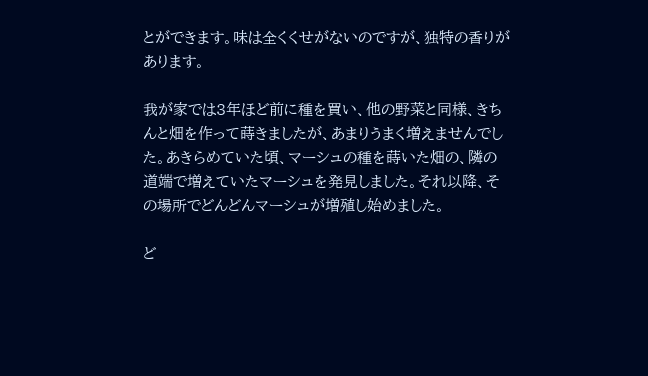とができます。味は全くくせがないのですが、独特の香りがあります。

我が家では3年ほど前に種を買い、他の野菜と同様、きちんと畑を作って蒔きましたが、あまりうまく増えませんでした。あきらめていた頃、マーシュの種を蒔いた畑の、隣の道端で増えていたマーシュを発見しました。それ以降、その場所でどんどんマーシュが増殖し始めました。

ど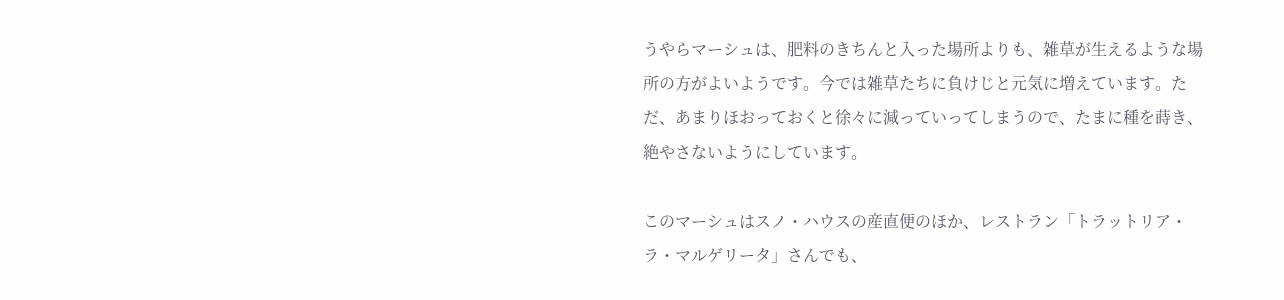うやらマーシュは、肥料のきちんと入った場所よりも、雑草が生えるような場所の方がよいようです。今では雑草たちに負けじと元気に増えています。ただ、あまりほおっておくと徐々に減っていってしまうので、たまに種を蒔き、絶やさないようにしています。

このマーシュはスノ・ハウスの産直便のほか、レストラン「トラットリア・ラ・マルゲリータ」さんでも、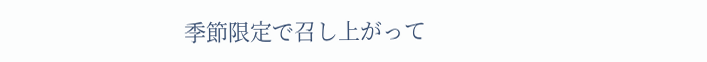季節限定で召し上がって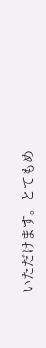いただけます。とてもめ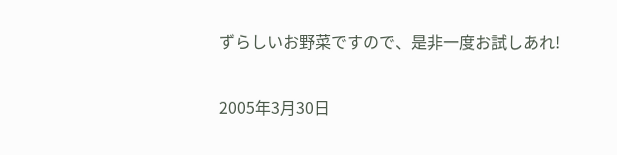ずらしいお野菜ですので、是非一度お試しあれ!

2005年3月30日